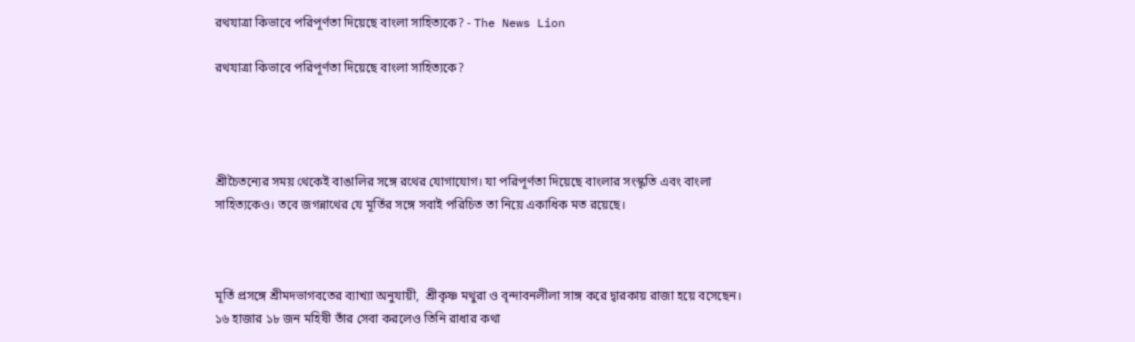রথযাত্রা কিভাবে পরিপূর্ণতা দিয়েছে বাংলা সাহিত্যকে? - The News Lion

রথযাত্রা কিভাবে পরিপূর্ণতা দিয়েছে বাংলা সাহিত্যকে?




শ্রীচৈতন্যের সময় থেকেই বাঙালির সঙ্গে রথের যোগাযোগ। যা পরিপূর্ণতা দিয়েছে বাংলার সংস্কৃতি এবং বাংলা সাহিত্যকেও। তবে জগন্নাথের যে মূর্তির সঙ্গে সবাই পরিচিত তা নিয়ে একাধিক মত রয়েছে।



মূর্তি প্রসঙ্গে শ্রীমদভাগবতের ব্যাখ্যা অনুযায়ী,  শ্রীকৃষ্ণ মথুরা ও বৃন্দাবনলীলা সাঙ্গ করে দ্বারকায় রাজা হয়ে বসেছেন। ১৬ হাজার ১৮ জন মহিষী তাঁর সেবা করলেও তিনি রাধার কথা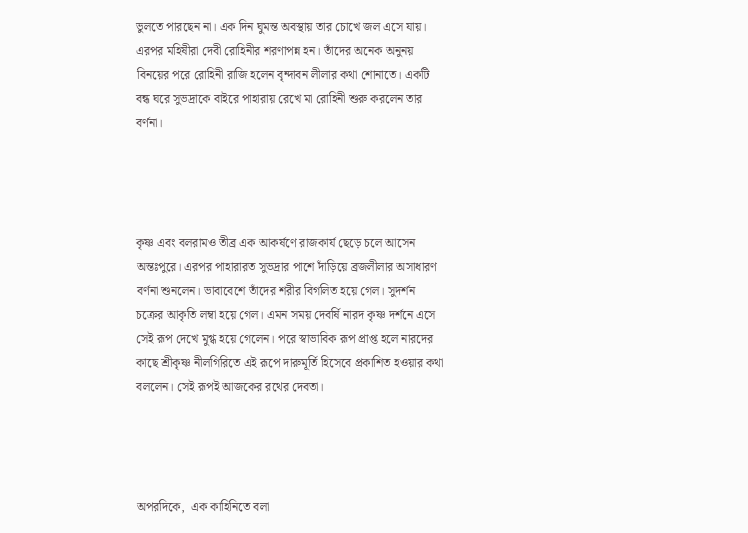ভুলতে পারছেন না। এক দিন ঘুমন্ত অবস্থায় তার চোখে জল এসে যায়। এরপর মহিষীরা দেবী রোহিনীর শরণাপন্ন হন। তাঁদের অনেক অনুনয় বিনয়ের পরে রোহিনী রাজি হলেন বৃন্দাবন লীলার কথা শোনাতে। একটি বন্ধ ঘরে সুভদ্রাকে বাইরে পাহারায় রেখে মা রোহিনী শুরু করলেন তার বর্ণনা।




কৃষ্ণ এবং বলরামও তীব্র এক আকর্ষণে রাজকার্য ছেড়ে চলে আসেন অন্তঃপুরে। এরপর পাহারারত সুভদ্রার পাশে দাঁড়িয়ে ব্রজলীলার অসাধারণ বর্ণনা শুনলেন। ভাবাবেশে তাঁদের শরীর বিগলিত হয়ে গেল। সুদর্শন চক্রের আকৃতি লম্বা হয়ে গেল। এমন সময় দেবর্ষি নারদ কৃষ্ণ দর্শনে এসে সেই রূপ দেখে মুগ্ধ হয়ে গেলেন। পরে স্বাভাবিক রূপ প্রাপ্ত হলে নারদের কাছে শ্রীকৃষ্ণ নীলগিরিতে এই রূপে দারুমূর্তি হিসেবে প্রকাশিত হওয়ার কথা বললেন। সেই রূপই আজকের রথের দেবতা।




অপরদিকে,  এক কাহিনিতে বলা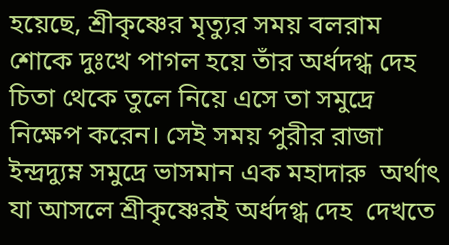হয়েছে, শ্রীকৃষ্ণের মৃত্যুর সময় বলরাম শোকে দুঃখে পাগল হয়ে তাঁর অর্ধদগ্ধ দেহ চিতা থেকে তুলে নিয়ে এসে তা সমুদ্রে নিক্ষেপ করেন। সেই সময় পুরীর রাজা ইন্দ্রদ্যুম্ন সমুদ্রে ভাসমান এক মহাদারু  অর্থাৎ যা আসলে শ্রীকৃষ্ণেরই অর্ধদগ্ধ দেহ  দেখতে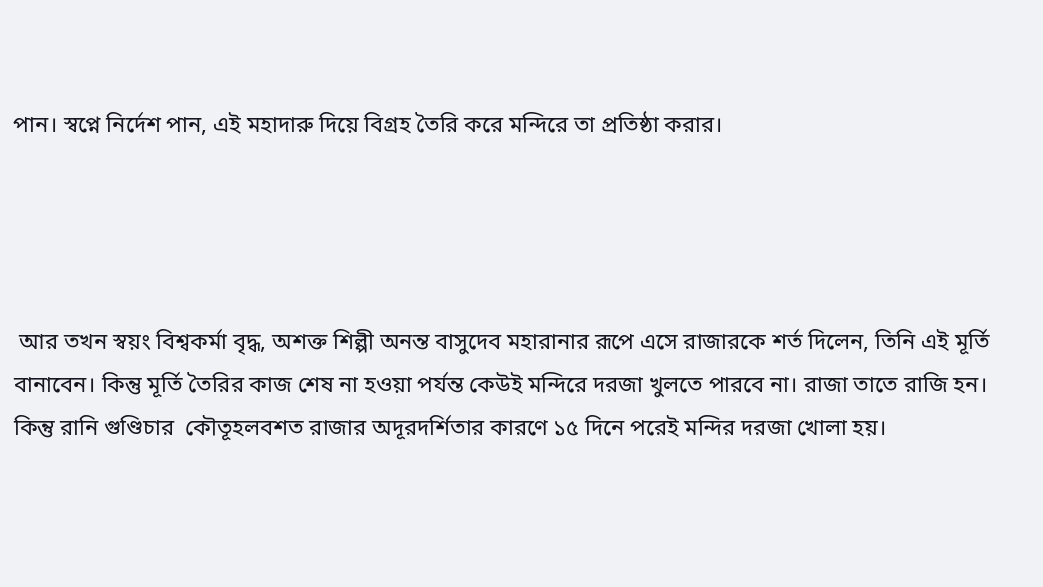পান। স্বপ্নে নির্দেশ পান, এই মহাদারু দিয়ে বিগ্রহ তৈরি করে মন্দিরে তা প্রতিষ্ঠা করার।




 আর তখন স্বয়ং বিশ্বকর্মা বৃদ্ধ, অশক্ত শিল্পী অনন্ত বাসুদেব মহারানার রূপে এসে রাজারকে শর্ত দিলেন, তিনি এই মূর্তি বানাবেন। কিন্তু মূর্তি তৈরির কাজ শেষ না হওয়া পর্যন্ত কেউই মন্দিরে দরজা খুলতে পারবে না। রাজা তাতে রাজি হন। কিন্তু রানি গুণ্ডিচার  কৌতূহলবশত রাজার অদূরদর্শিতার কারণে ১৫ দিনে পরেই মন্দির দরজা খোলা হয়।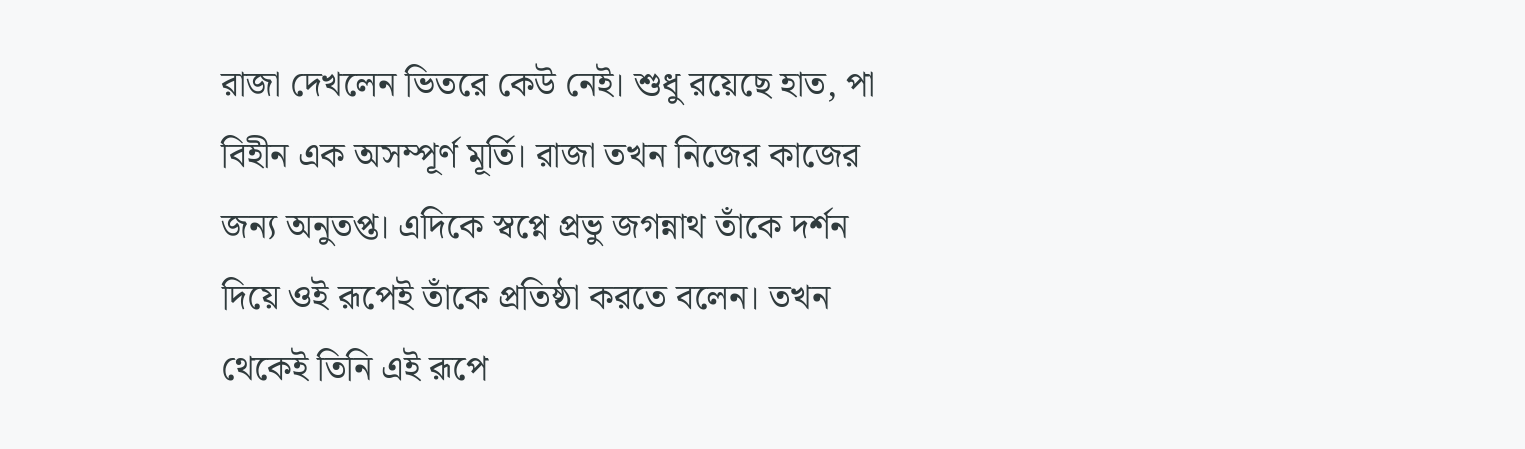রাজা দেখলেন ভিতরে কেউ নেই। শুধু রয়েছে হাত, পা বিহীন এক অসম্পূর্ণ মূর্তি। রাজা তখন নিজের কাজের জন্য অনুতপ্ত। এদিকে স্বপ্নে প্রভু জগন্নাথ তাঁকে দর্শন দিয়ে ওই রূপেই তাঁকে প্রতিষ্ঠা করতে বলেন। তখন থেকেই তিনি এই রূপে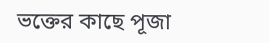ভক্তের কাছে পূজা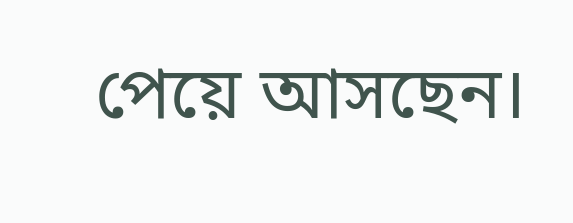পেয়ে আসছেন।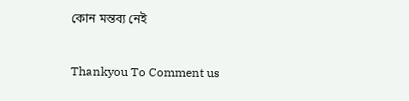কোন মন্তব্য নেই

Thankyou To Comment us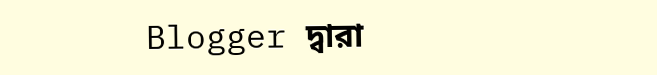Blogger দ্বারা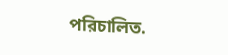পরিচালিত.